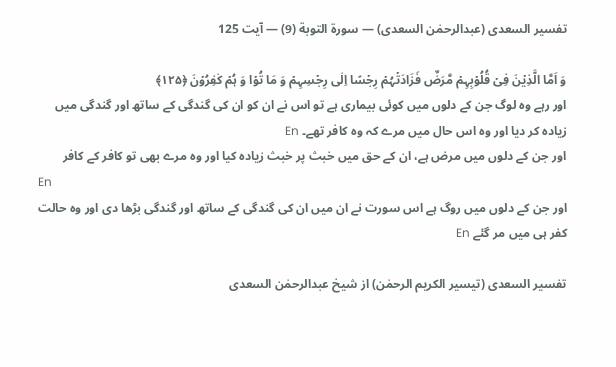تفسیر السعدی (عبدالرحمٰن السعدی) — سورۃ التوبة (9) — آیت 125

وَ اَمَّا الَّذِیۡنَ فِیۡ قُلُوۡبِہِمۡ مَّرَضٌ فَزَادَتۡہُمۡ رِجۡسًا اِلٰی رِجۡسِہِمۡ وَ مَا تُوۡا وَ ہُمۡ کٰفِرُوۡنَ ﴿۱۲۵﴾
اور رہے وہ لوگ جن کے دلوں میں کوئی بیماری ہے تو اس نے ان کو ان کی گندگی کے ساتھ اور گندگی میں زیادہ کر دیا اور وہ اس حال میں مرے کہ وہ کافر تھے۔ En
اور جن کے دلوں میں مرض ہے، ان کے حق میں خبث پر خبث زیادہ کیا اور وہ مرے بھی تو کافر کے کافر
En
اور جن کے دلوں میں روگ ہے اس سورت نے ان میں ان کی گندگی کے ساتھ اور گندگی بڑھا دی اور وه حالت کفر ہی میں مر گئے En

تفسیر السعدی (تیسیر الکریم الرحمٰن) از شیخ عبدالرحمٰن السعدی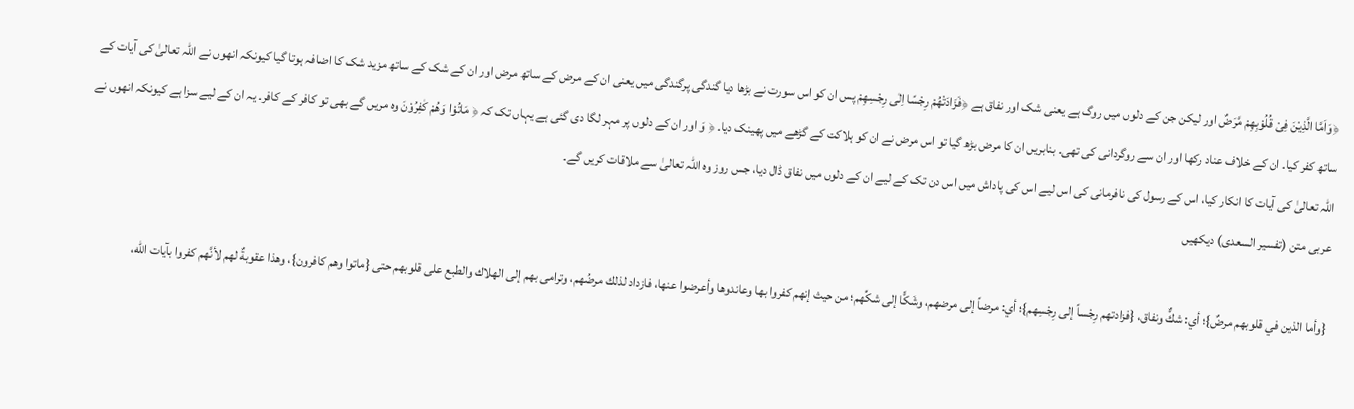﴿وَاَمَّا الَّذِیْنَ فِیْ قُلُوْبِهِمْ مَّرَضٌ اور لیکن جن کے دلوں میں روگ ہے یعنی شک اور نفاق ہے ﴿فَزَادَتْهُمْ رِجْسًا اِلٰى رِجْسِهِمْ پس ان کو اس سورت نے بڑھا دیا گندگی پرگندگی میں یعنی ان کے مرض کے ساتھ مرض اور ان کے شک کے ساتھ مزید شک کا اضافہ ہوتا گیا کیونکہ انھوں نے اللہ تعالیٰ کی آیات کے ساتھ کفر کیا۔ ان کے خلاف عناد رکھا اور ان سے روگردانی کی تھی۔ بنابریں ان کا مرض بڑھ گیا تو اس مرض نے ان کو ہلاکت کے گڑھے میں پھینک دیا۔ ﴿ وَ اور ان کے دلوں پر مہر لگا دی گئی ہے یہاں تک کہ ﴿ مَاتُوْا وَهُمْ كٰفِرُوْنَ وہ مریں گے بھی تو کافر کے کافر۔ یہ ان کے لیے سزا ہے کیونکہ انھوں نے اللہ تعالیٰ کی آیات کا انکار کیا، اس کے رسول کی نافرمانی کی اس لیے اس کی پاداش میں اس دن تک کے لیے ان کے دلوں میں نفاق ڈال دیا، جس روز وہ اللہ تعالیٰ سے ملاقات کریں گے۔
عربی متن (تفسیر السعدی) دیکھیں

{وأما الذين في قلوبهم مرضٌ}؛ أي: شكٌّ ونفاق، {فزادتهم رِجْساً إلى رِجْسِهم}؛ أي: مرضاً إلى مرضهم، وشَكًّا إلى شكِّهم؛ من حيث إنهم كفروا بها وعاندوها وأعرضوا عنها، فازداد لذلك مرضُهم، وترامى بهم إلى الهلاك والطبع على قلوبهم حتى {ماتوا وهم كافرون}، وهذا عقوبةٌ لهم لأنَّهم كفروا بآيات الله،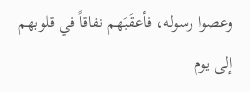وعصوا رسوله، فأعقَبَهم نفاقاً في قلوبهم إلى يوم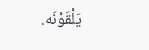يَلْقَوْنَه.